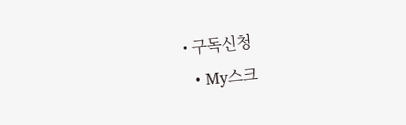• 구독신청
  • My스크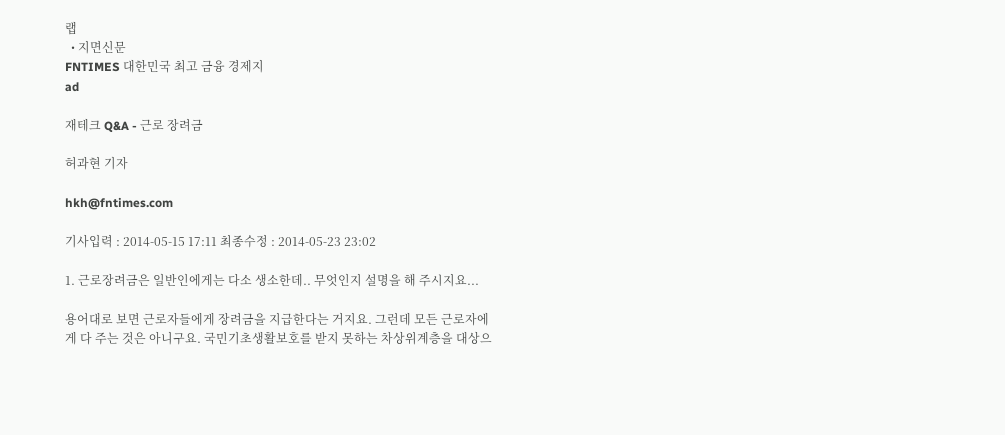랩
  • 지면신문
FNTIMES 대한민국 최고 금융 경제지
ad

재테크 Q&A - 근로 장려금

허과현 기자

hkh@fntimes.com

기사입력 : 2014-05-15 17:11 최종수정 : 2014-05-23 23:02

1. 근로장려금은 일반인에게는 다소 생소한데.. 무엇인지 설명을 해 주시지요...

용어대로 보면 근로자들에게 장려금을 지급한다는 거지요. 그런데 모든 근로자에게 다 주는 것은 아니구요. 국민기초생활보호를 받지 못하는 차상위계층을 대상으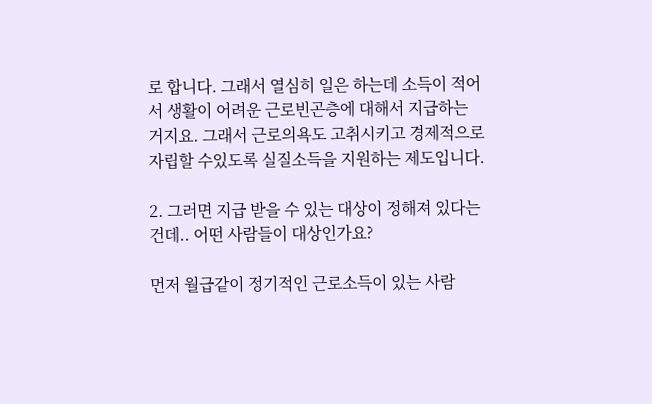로 합니다. 그래서 열심히 일은 하는데 소득이 적어서 생활이 어려운 근로빈곤층에 대해서 지급하는 거지요. 그래서 근로의욕도 고취시키고 경제적으로 자립할 수있도록 실질소득을 지원하는 제도입니다.

2. 그러면 지급 받을 수 있는 대상이 정해져 있다는 건데.. 어떤 사람들이 대상인가요?

먼저 월급같이 정기적인 근로소득이 있는 사람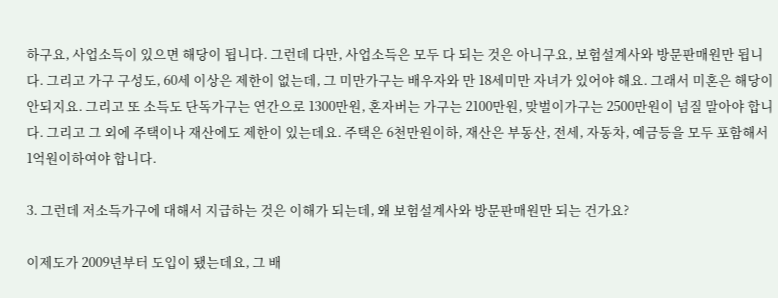하구요, 사업소득이 있으면 해당이 됩니다. 그런데 다만, 사업소득은 모두 다 되는 것은 아니구요, 보험설계사와 방문판매원만 됩니다. 그리고 가구 구성도, 60세 이상은 제한이 없는데, 그 미만가구는 배우자와 만 18세미만 자녀가 있어야 해요. 그래서 미혼은 해당이 안되지요. 그리고 또 소득도 단독가구는 연간으로 1300만원, 혼자버는 가구는 2100만원, 맞벌이가구는 2500만원이 넘질 말아야 합니다. 그리고 그 외에 주택이나 재산에도 제한이 있는데요. 주택은 6천만원이하, 재산은 부동산, 전세, 자동차, 예금등을 모두 포함해서 1억원이하여야 합니다.

3. 그런데 저소득가구에 대해서 지급하는 것은 이해가 되는데, 왜 보험설계사와 방문판매원만 되는 건가요?

이제도가 2009년부터 도입이 됐는데요, 그 배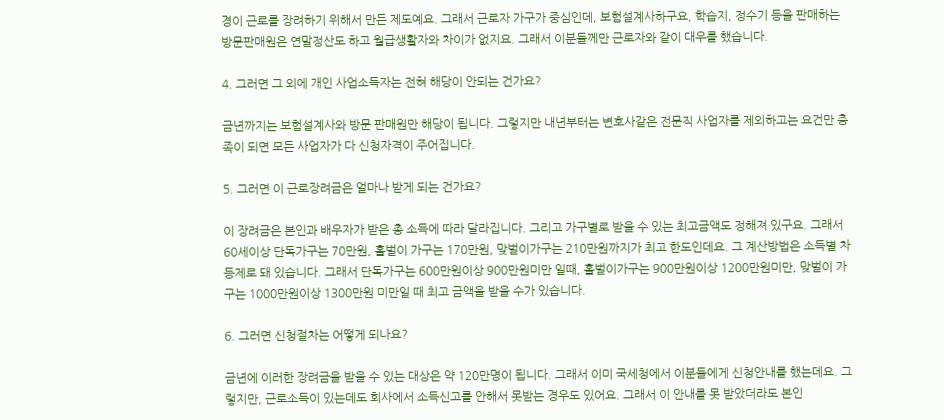경이 근로를 장려하기 위해서 만든 제도예요. 그래서 근로자 가구가 중심인데, 보험설계사하구요, 학습지, 정수기 등을 판매하는 방문판매원은 연말정산도 하고 월급생활자와 차이가 없지요. 그래서 이분들께만 근로자와 같이 대우를 했습니다.

4. 그러면 그 외에 개인 사업소득자는 전혀 해당이 안되는 건가요?

금년까지는 보험설계사와 방문 판매원만 해당이 됩니다. 그렇지만 내년부터는 변호사같은 전문직 사업자를 제외하고는 요건만 충족이 되면 모든 사업자가 다 신청자격이 주어집니다.

5. 그러면 이 근로장려금은 얼마나 받게 되는 건가요?

이 장려금은 본인과 배우자가 받은 총 소득에 따라 달라집니다. 그리고 가구별로 받을 수 있는 최고금액도 정해져 있구요. 그래서 60세이상 단독가구는 70만원, 홀벌이 가구는 170만원, 맞벌이가구는 210만원까지가 최고 한도인데요. 그 계산방법은 소득별 차등제로 돼 있습니다. 그래서 단독가구는 600만원이상 900만원미만 일때, 홀벌이가구는 900만원이상 1200만원미만, 맞벌이 가구는 1000만원이상 1300만원 미만일 때 최고 금액을 받을 수가 있습니다.

6. 그러면 신청절차는 어떻게 되나요?

금년에 이러한 장려금을 받을 수 있는 대상은 약 120만명이 됩니다. 그래서 이미 국세청에서 이분들에게 신청안내를 했는데요. 그렇지만, 근로소득이 있는데도 회사에서 소득신고를 안해서 못받는 경우도 있어요. 그래서 이 안내를 못 받았더라도 본인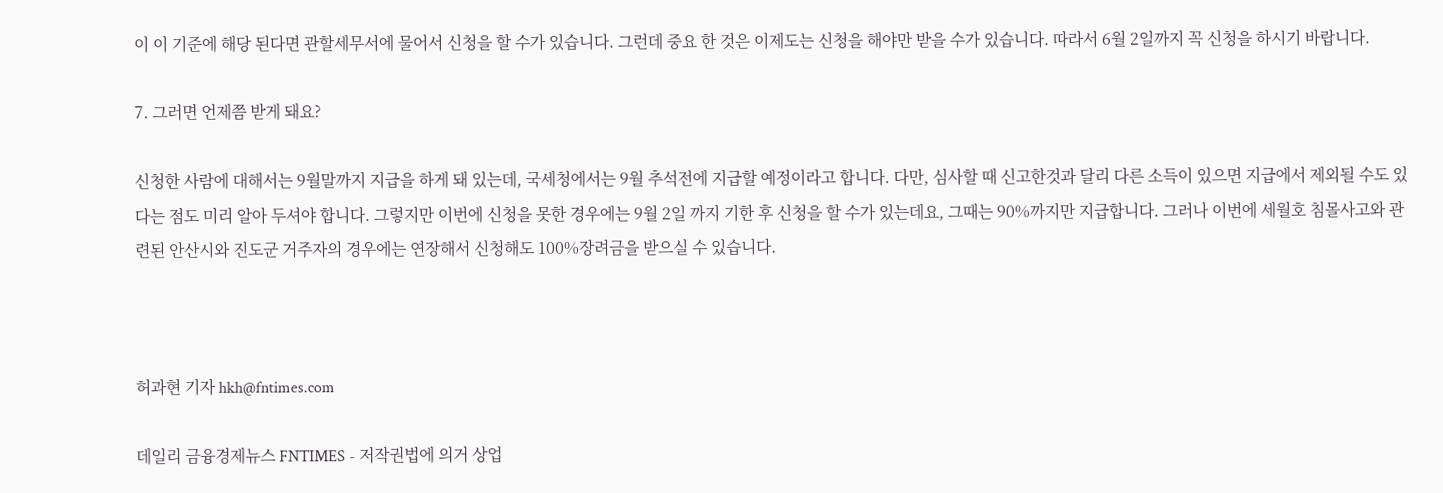이 이 기준에 해당 된다면 관할세무서에 물어서 신청을 할 수가 있습니다. 그런데 중요 한 것은 이제도는 신청을 해야만 받을 수가 있습니다. 따라서 6월 2일까지 꼭 신청을 하시기 바랍니다.

7. 그러면 언제쯤 받게 돼요?

신청한 사람에 대해서는 9월말까지 지급을 하게 돼 있는데, 국세청에서는 9월 추석전에 지급할 예정이라고 합니다. 다만, 심사할 때 신고한것과 달리 다른 소득이 있으면 지급에서 제외될 수도 있다는 점도 미리 알아 두셔야 합니다. 그렇지만 이번에 신청을 못한 경우에는 9월 2일 까지 기한 후 신청을 할 수가 있는데요, 그때는 90%까지만 지급합니다. 그러나 이번에 세월호 침몰사고와 관련된 안산시와 진도군 거주자의 경우에는 연장해서 신청해도 100%장려금을 받으실 수 있습니다.



허과현 기자 hkh@fntimes.com

데일리 금융경제뉴스 FNTIMES - 저작권법에 의거 상업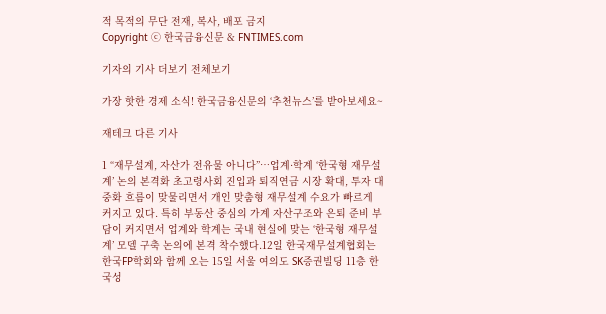적 목적의 무단 전재, 복사, 배포 금지
Copyright ⓒ 한국금융신문 & FNTIMES.com

기자의 기사 더보기 전체보기

가장 핫한 경제 소식! 한국금융신문의 ‘추천뉴스’를 받아보세요~

재테크 다른 기사

1 “재무설계, 자산가 전유물 아니다”…업계·학계 ‘한국형 재무설계’ 논의 본격화 초고령사회 진입과 퇴직연금 시장 확대, 투자 대중화 흐름이 맞물리면서 개인 맞춤형 재무설계 수요가 빠르게 커지고 있다. 특히 부동산 중심의 가계 자산구조와 은퇴 준비 부담이 커지면서 업계와 학계는 국내 현실에 맞는 ‘한국형 재무설계’ 모델 구축 논의에 본격 착수했다.12일 한국재무설계협회는 한국FP학회와 함께 오는 15일 서울 여의도 SK증권빌딩 11층 한국성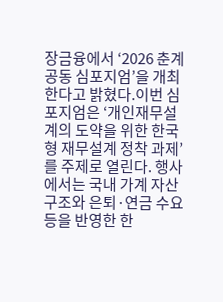장금융에서 ‘2026 춘계 공동 심포지엄’을 개최한다고 밝혔다.이번 심포지엄은 ‘개인재무설계의 도약을 위한 한국형 재무설계 정착 과제’를 주제로 열린다. 행사에서는 국내 가계 자산구조와 은퇴·연금 수요 등을 반영한 한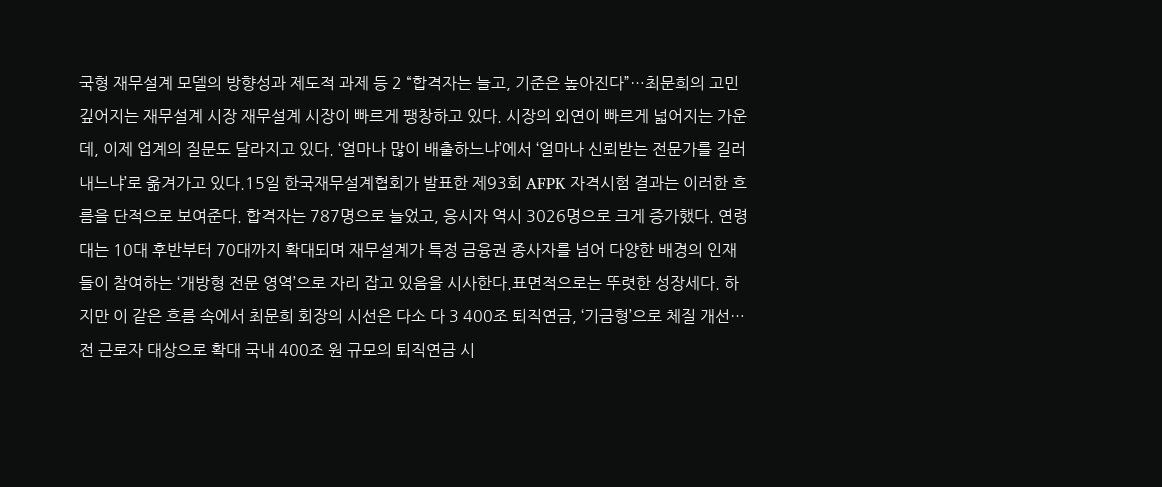국형 재무설계 모델의 방향성과 제도적 과제 등 2 “합격자는 늘고, 기준은 높아진다”…최문희의 고민 깊어지는 재무설계 시장 재무설계 시장이 빠르게 팽창하고 있다. 시장의 외연이 빠르게 넓어지는 가운데, 이제 업계의 질문도 달라지고 있다. ‘얼마나 많이 배출하느냐’에서 ‘얼마나 신뢰받는 전문가를 길러내느냐’로 옮겨가고 있다.15일 한국재무설계협회가 발표한 제93회 AFPK 자격시험 결과는 이러한 흐름을 단적으로 보여준다. 합격자는 787명으로 늘었고, 응시자 역시 3026명으로 크게 증가했다. 연령대는 10대 후반부터 70대까지 확대되며 재무설계가 특정 금융권 종사자를 넘어 다양한 배경의 인재들이 참여하는 ‘개방형 전문 영역’으로 자리 잡고 있음을 시사한다.표면적으로는 뚜렷한 성장세다. 하지만 이 같은 흐름 속에서 최문희 회장의 시선은 다소 다 3 400조 퇴직연금, ‘기금형’으로 체질 개선… 전 근로자 대상으로 확대 국내 400조 원 규모의 퇴직연금 시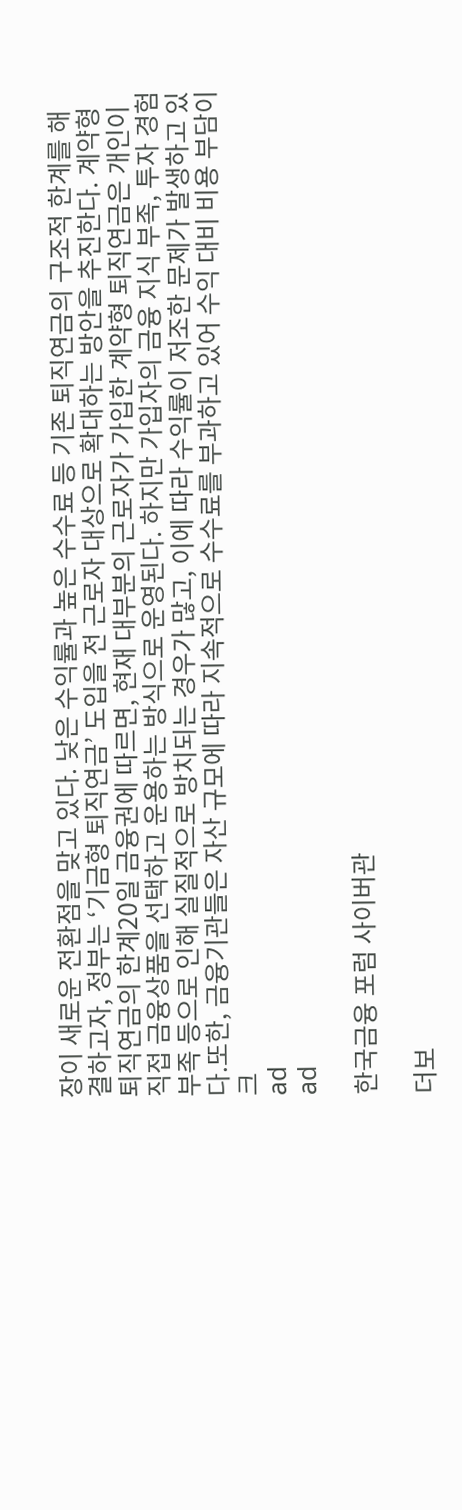장이 새로운 전환점을 맞고 있다. 낮은 수익률과 높은 수수료 등 기존 퇴직연금의 구조적 한계를 해결하고자, 정부는 ‘기금형 퇴직연금’ 도입을 전 근로자 대상으로 확대하는 방안을 추진한다. 계약형 퇴직연금의 한계20일 금융권에 따르면, 현재 대부분의 근로자가 가입한 계약형 퇴직연금은 개인이 직접 금융상품을 선택하고 운용하는 방식으로 운영된다. 하지만 가입자의 금융 지식 부족, 투자 경험 부족 등으로 인해 실질적으로 방치되는 경우가 많고, 이에 따라 수익률이 저조한 문제가 발생하고 있다.또한, 금융기관들은 자산 규모에 따라 지속적으로 수수료를 부과하고 있어 수익 대비 비용 부담이 크
ad
ad

한국금융 포럼 사이버관

더보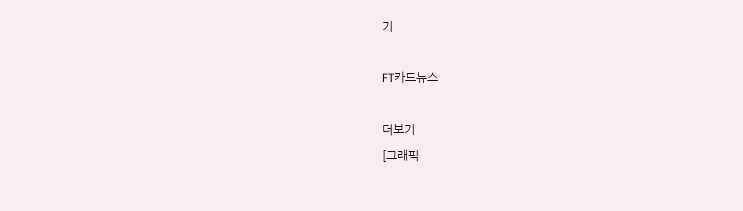기

FT카드뉴스

더보기
[그래픽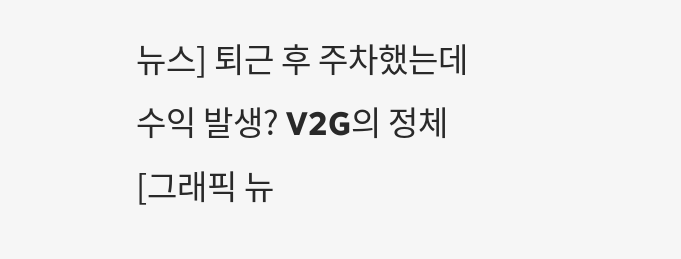뉴스] 퇴근 후 주차했는데 수익 발생? V2G의 정체
[그래픽 뉴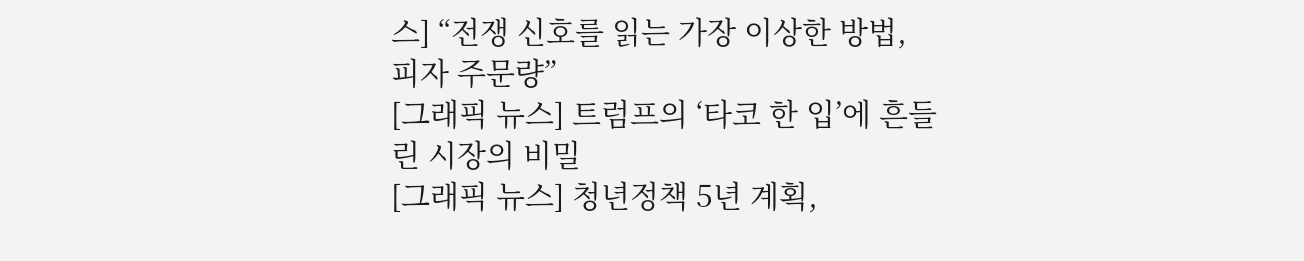스] “전쟁 신호를 읽는 가장 이상한 방법, 피자 주문량”
[그래픽 뉴스] 트럼프의 ‘타코 한 입’에 흔들린 시장의 비밀
[그래픽 뉴스] 청년정책 5년 계획,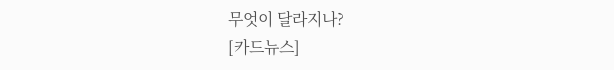무엇이 달라지나?
[카드뉴스]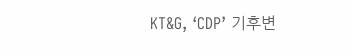KT&G, ‘CDP’ 기후변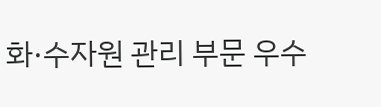화·수자원 관리 부문 우수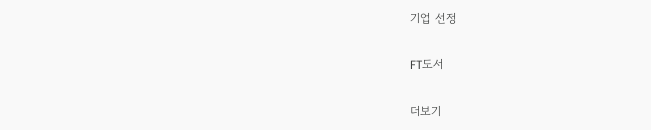기업 선정

FT도서

더보기